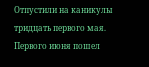Отпустили на каникулы тридцать первого мая. Первого июня пошел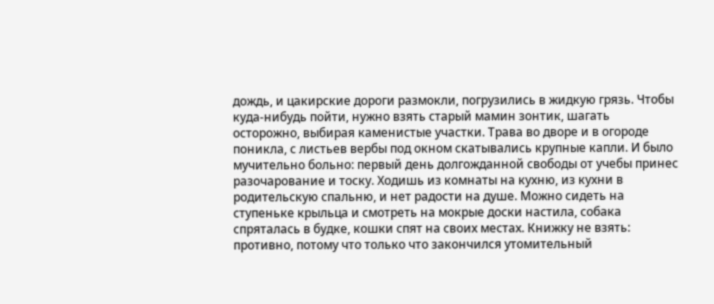дождь, и цакирские дороги размокли, погрузились в жидкую грязь. Чтобы куда-нибудь пойти, нужно взять старый мамин зонтик, шагать осторожно, выбирая каменистые участки. Трава во дворе и в огороде поникла, с листьев вербы под окном скатывались крупные капли. И было мучительно больно: первый день долгожданной свободы от учебы принес разочарование и тоску. Ходишь из комнаты на кухню, из кухни в родительскую спальню, и нет радости на душе. Можно сидеть на ступеньке крыльца и смотреть на мокрые доски настила, собака спряталась в будке, кошки спят на своих местах. Книжку не взять: противно, потому что только что закончился утомительный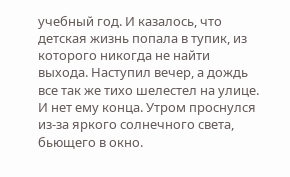учебный год. И казалось, что детская жизнь попала в тупик, из которого никогда не найти выхода. Наступил вечер, а дождь все так же тихо шелестел на улице. И нет ему конца. Утром проснулся из-за яркого солнечного света, бьющего в окно.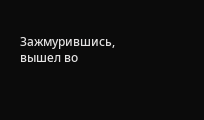Зажмурившись, вышел во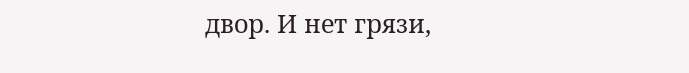двор. И нет грязи,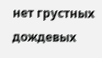нет грустных дождевых